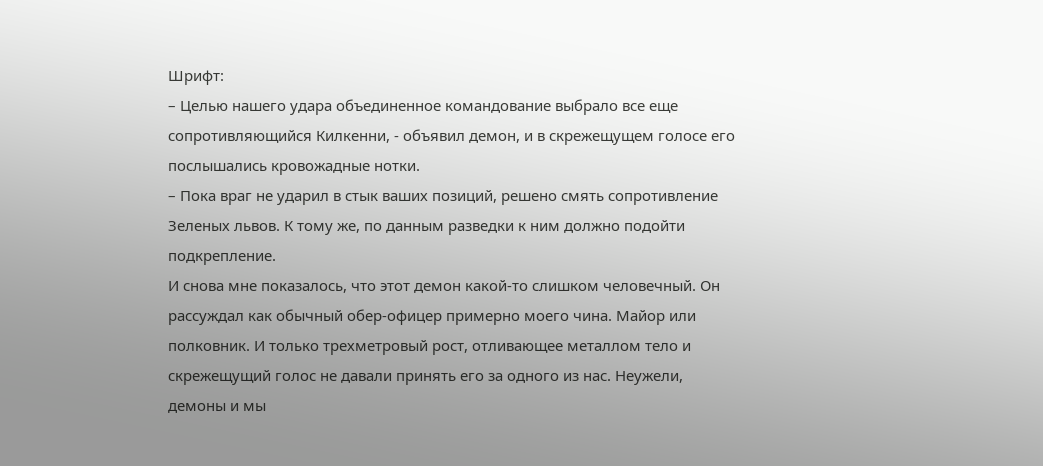Шрифт:
– Целью нашего удара объединенное командование выбрало все еще сопротивляющийся Килкенни, - объявил демон, и в скрежещущем голосе его послышались кровожадные нотки.
– Пока враг не ударил в стык ваших позиций, решено смять сопротивление Зеленых львов. К тому же, по данным разведки к ним должно подойти подкрепление.
И снова мне показалось, что этот демон какой-то слишком человечный. Он рассуждал как обычный обер-офицер примерно моего чина. Майор или полковник. И только трехметровый рост, отливающее металлом тело и скрежещущий голос не давали принять его за одного из нас. Неужели, демоны и мы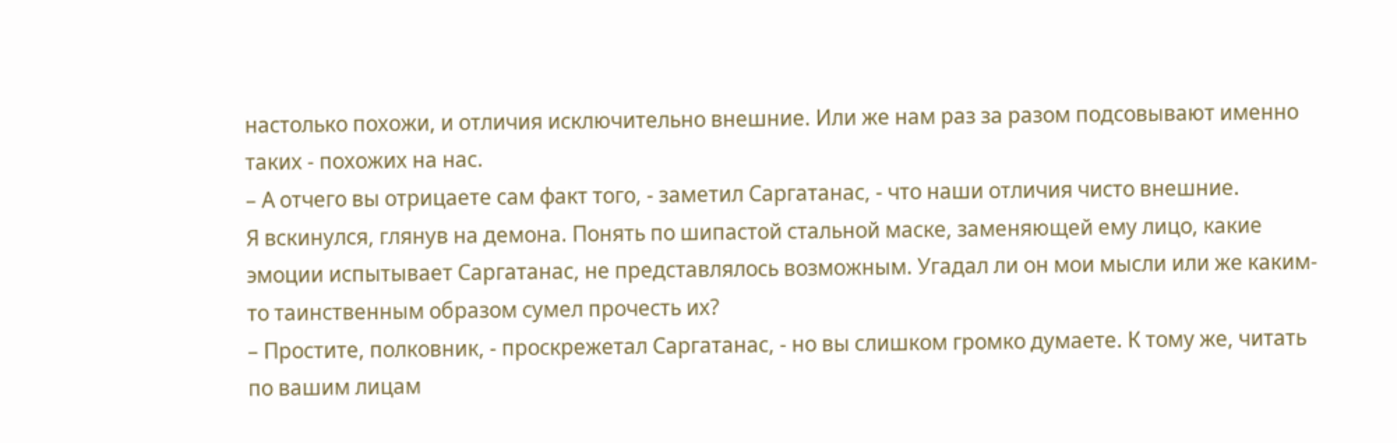настолько похожи, и отличия исключительно внешние. Или же нам раз за разом подсовывают именно таких - похожих на нас.
– А отчего вы отрицаете сам факт того, - заметил Саргатанас, - что наши отличия чисто внешние.
Я вскинулся, глянув на демона. Понять по шипастой стальной маске, заменяющей ему лицо, какие эмоции испытывает Саргатанас, не представлялось возможным. Угадал ли он мои мысли или же каким-то таинственным образом сумел прочесть их?
– Простите, полковник, - проскрежетал Саргатанас, - но вы слишком громко думаете. К тому же, читать по вашим лицам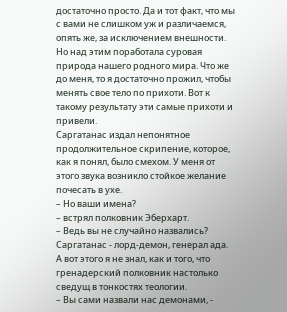достаточно просто. Да и тот факт, что мы с вами не слишком уж и различаемся, опять же, за исключением внешности. Но над этим поработала суровая природа нашего родного мира. Что же до меня, то я достаточно прожил, чтобы менять свое тело по прихоти. Вот к такому результату эти самые прихоти и привели.
Саргатанас издал непонятное продолжительное скрипение, которое, как я понял, было смехом. У меня от этого звука возникло стойкое желание почесать в ухе.
– Но ваши имена?
– встрял полковник Эберхарт.
– Ведь вы не случайно назвались? Саргатанас - лорд-демон, генерал ада.
А вот этого я не знал, как и того, что гренадерский полковник настолько сведущ в тонкостях теологии.
– Вы сами назвали нас демонами, -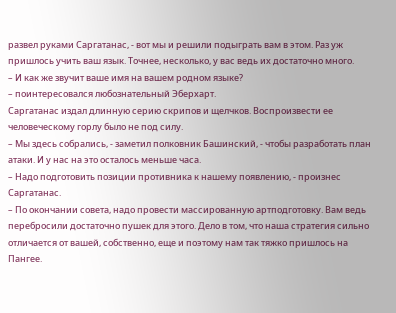развел руками Саргатанас, - вот мы и решили подыграть вам в этом. Раз уж пришлось учить ваш язык. Точнее, несколько, у вас ведь их достаточно много.
– И как же звучит ваше имя на вашем родном языке?
– поинтересовался любознательный Эберхарт.
Саргатанас издал длинную серию скрипов и щелчков. Воспроизвести ее человеческому горлу было не под силу.
– Мы здесь собрались, - заметил полковник Башинский, - чтобы разработать план атаки. И у нас на это осталось меньше часа.
– Надо подготовить позиции противника к нашему появлению, - произнес Саргатанас.
– По окончании совета, надо провести массированную артподготовку. Вам ведь перебросили достаточно пушек для этого. Дело в том, что наша стратегия сильно отличается от вашей, собственно, еще и поэтому нам так тяжко пришлось на Пангее.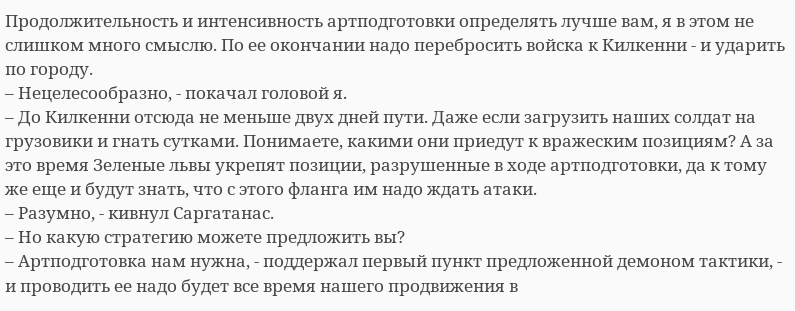Продолжительность и интенсивность артподготовки определять лучше вам, я в этом не слишком много смыслю. По ее окончании надо перебросить войска к Килкенни - и ударить по городу.
– Нецелесообразно, - покачал головой я.
– До Килкенни отсюда не меньше двух дней пути. Даже если загрузить наших солдат на грузовики и гнать сутками. Понимаете, какими они приедут к вражеским позициям? А за это время Зеленые львы укрепят позиции, разрушенные в ходе артподготовки, да к тому же еще и будут знать, что с этого фланга им надо ждать атаки.
– Разумно, - кивнул Саргатанас.
– Но какую стратегию можете предложить вы?
– Артподготовка нам нужна, - поддержал первый пункт предложенной демоном тактики, - и проводить ее надо будет все время нашего продвижения в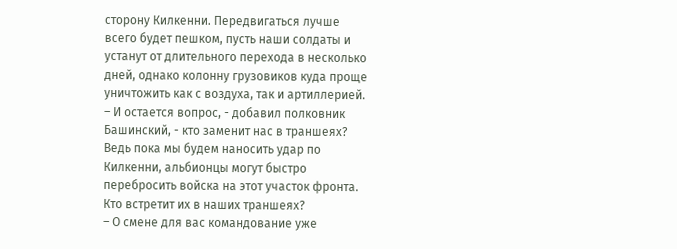сторону Килкенни. Передвигаться лучше всего будет пешком, пусть наши солдаты и устанут от длительного перехода в несколько дней, однако колонну грузовиков куда проще уничтожить как с воздуха, так и артиллерией.
– И остается вопрос, - добавил полковник Башинский, - кто заменит нас в траншеях? Ведь пока мы будем наносить удар по Килкенни, альбионцы могут быстро перебросить войска на этот участок фронта. Кто встретит их в наших траншеях?
– О смене для вас командование уже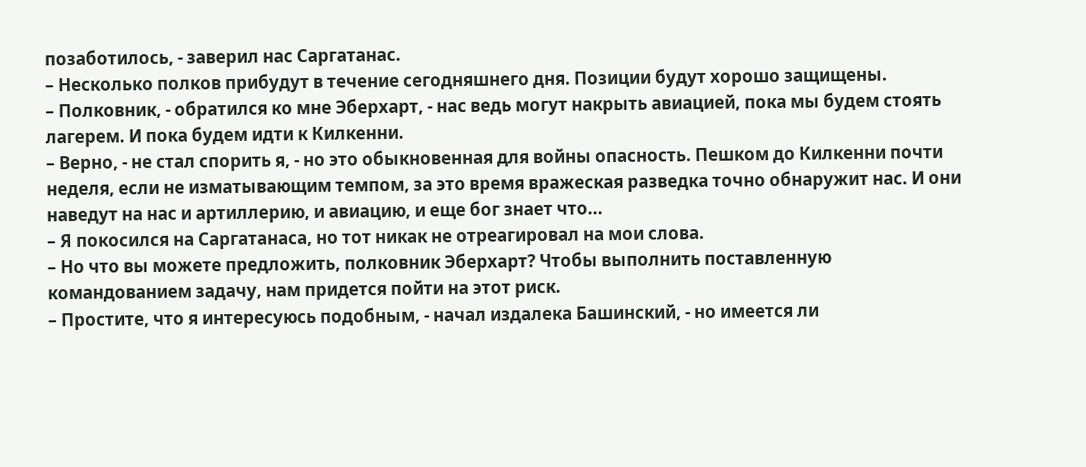позаботилось, - заверил нас Саргатанас.
– Несколько полков прибудут в течение сегодняшнего дня. Позиции будут хорошо защищены.
– Полковник, - обратился ко мне Эберхарт, - нас ведь могут накрыть авиацией, пока мы будем стоять лагерем. И пока будем идти к Килкенни.
– Верно, - не стал спорить я, - но это обыкновенная для войны опасность. Пешком до Килкенни почти неделя, если не изматывающим темпом, за это время вражеская разведка точно обнаружит нас. И они наведут на нас и артиллерию, и авиацию, и еще бог знает что...
– Я покосился на Саргатанаса, но тот никак не отреагировал на мои слова.
– Но что вы можете предложить, полковник Эберхарт? Чтобы выполнить поставленную командованием задачу, нам придется пойти на этот риск.
– Простите, что я интересуюсь подобным, - начал издалека Башинский, - но имеется ли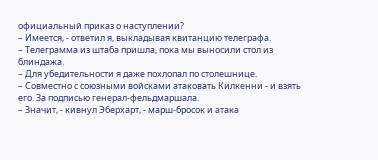официальный приказ о наступлении?
– Имеется, - ответил я, выкладывая квитанцию телеграфа.
– Телеграмма из штаба пришла, пока мы выносили стол из блиндажа.
– Для убедительности я даже похлопал по столешнице.
– Совместно с союзными войсками атаковать Килкенни - и взять его. За подписью генерал-фельдмаршала.
– Значит, - кивнул Эберхарт, - марш-бросок и атака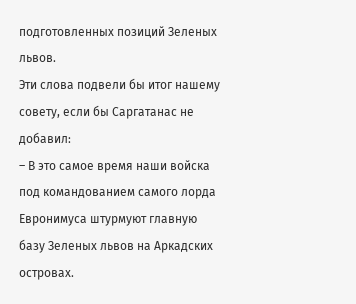подготовленных позиций Зеленых львов.
Эти слова подвели бы итог нашему совету, если бы Саргатанас не добавил:
– В это самое время наши войска под командованием самого лорда Евронимуса штурмуют главную базу Зеленых львов на Аркадских островах.